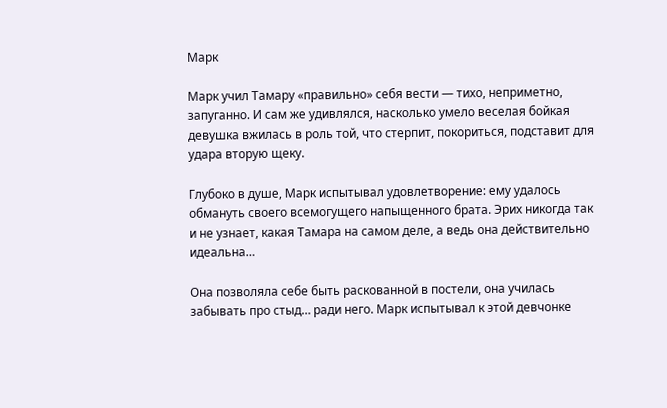Марк

Марк учил Тамару «правильно» себя вести — тихо, неприметно, запуганно. И сам же удивлялся, насколько умело веселая бойкая девушка вжилась в роль той, что стерпит, покориться, подставит для удара вторую щеку.

Глубоко в душе, Марк испытывал удовлетворение: ему удалось обмануть своего всемогущего напыщенного брата. Эрих никогда так и не узнает, какая Тамара на самом деле, а ведь она действительно идеальна…

Она позволяла себе быть раскованной в постели, она училась забывать про стыд… ради него. Марк испытывал к этой девчонке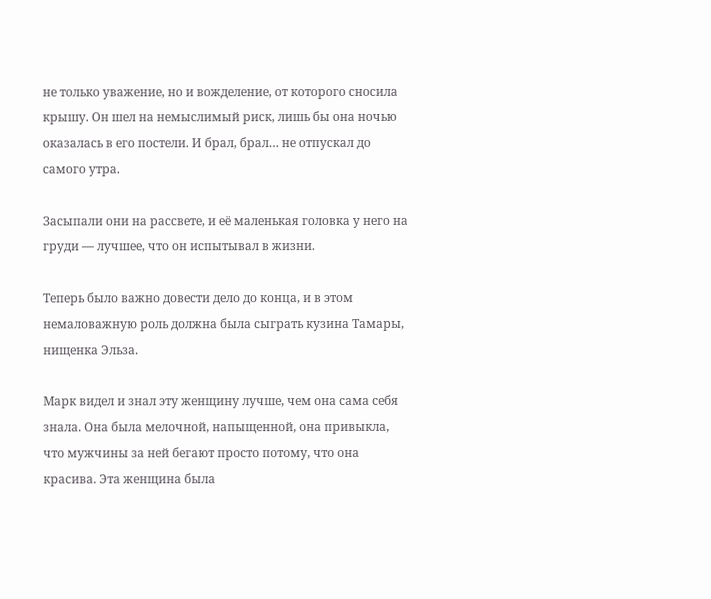не только уважение, но и вожделение, от которого сносила крышу. Он шел на немыслимый риск, лишь бы она ночью оказалась в его постели. И брал, брал… не отпускал до самого утра.

Засыпали они на рассвете, и её маленькая головка у него на груди — лучшее, что он испытывал в жизни.

Теперь было важно довести дело до конца, и в этом немаловажную роль должна была сыграть кузина Тамары, нищенка Эльза.

Марк видел и знал эту женщину лучше, чем она сама себя знала. Она была мелочной, напыщенной, она привыкла, что мужчины за ней бегают просто потому, что она красива. Эта женщина была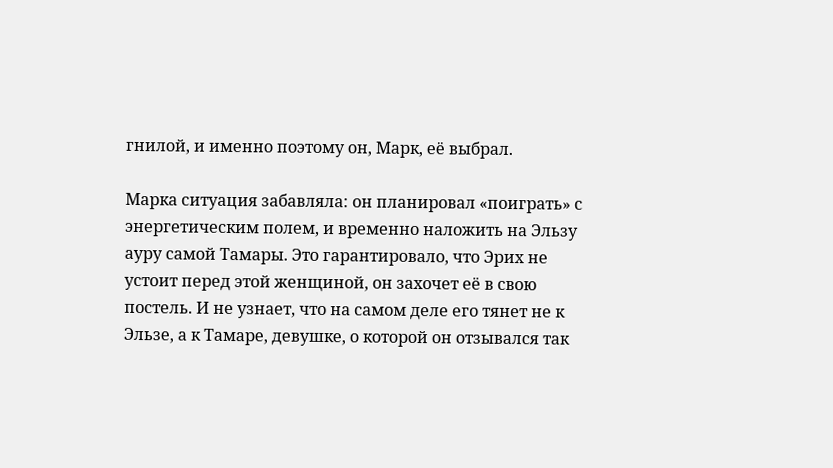гнилой, и именно поэтому он, Марк, её выбрал.

Марка ситуация забавляла: он планировал «поиграть» с энергетическим полем, и временно наложить на Эльзу ауру самой Тамары. Это гарантировало, что Эрих не устоит перед этой женщиной, он захочет её в свою постель. И не узнает, что на самом деле его тянет не к Эльзе, а к Тамаре, девушке, о которой он отзывался так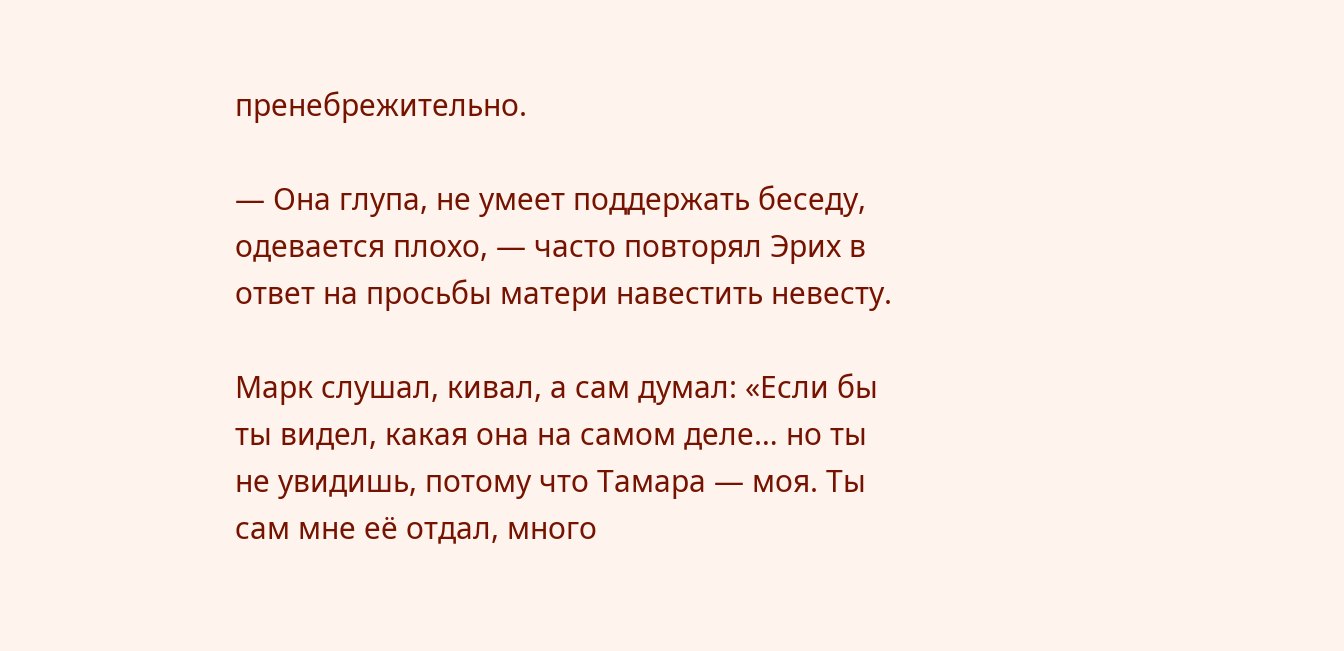пренебрежительно.

— Она глупа, не умеет поддержать беседу, одевается плохо, — часто повторял Эрих в ответ на просьбы матери навестить невесту.

Марк слушал, кивал, а сам думал: «Если бы ты видел, какая она на самом деле… но ты не увидишь, потому что Тамара — моя. Ты сам мне её отдал, много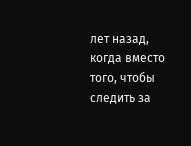лет назад, когда вместо того, чтобы следить за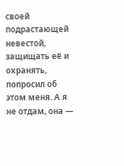своей подрастающей невестой, защищать её и охранять, попросил об этом меня. А я не отдам, она —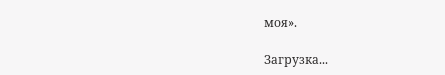моя».

Загрузка...